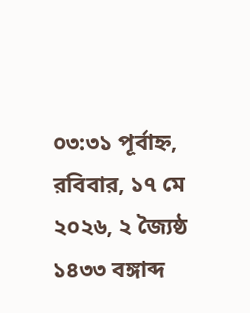০৩:৩১ পূর্বাহ্ন, রবিবার, ১৭ মে ২০২৬, ২ জ্যৈষ্ঠ ১৪৩৩ বঙ্গাব্দ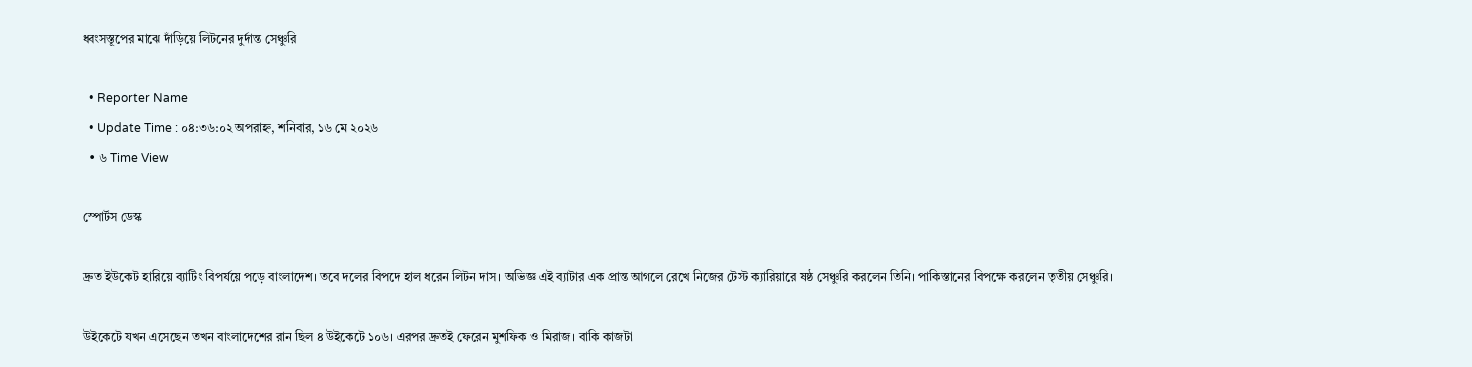ধ্বংসস্তূপের মাঝে দাঁড়িয়ে লিটনের দুর্দান্ত সেঞ্চুরি

  • Reporter Name
  • Update Time : ০৪:৩৬:০২ অপরাহ্ন, শনিবার, ১৬ মে ২০২৬
  • ৬ Time View

স্পোর্টস ডেস্ক

দ্রুত ইউকেট হারিয়ে ব্যাটিং বিপর্যয়ে পড়ে বাংলাদেশ। তবে দলের বিপদে হাল ধরেন লিটন দাস। অভিজ্ঞ এই ব্যাটার এক প্রান্ত আগলে রেখে নিজের টেস্ট ক্যারিয়ারে ষষ্ঠ সেঞ্চুরি করলেন তিনি। পাকিস্তানের বিপক্ষে করলেন তৃতীয় সেঞ্চুরি।

উইকেটে যখন এসেছেন তখন বাংলাদেশের রান ছিল ৪ উইকেটে ১০৬। এরপর দ্রুতই ফেরেন মুশফিক ও মিরাজ। বাকি কাজটা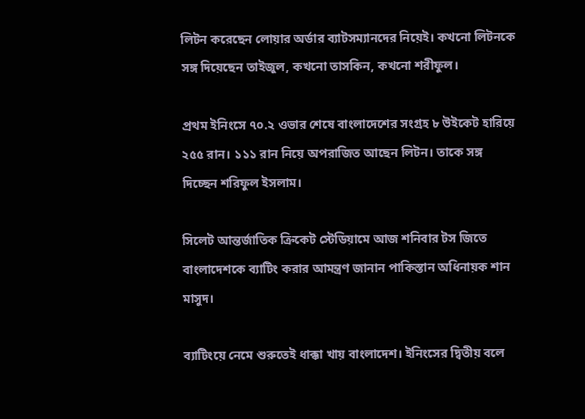লিটন করেছেন লোয়ার অর্ডার ব্যাটসম্যানদের নিয়েই। কখনো লিটনকে সঙ্গ দিয়েছেন তাইজুল, কখনো তাসকিন, কখনো শরীফুল।

প্রথম ইনিংসে ৭০.২ ওভার শেষে বাংলাদেশের সংগ্রহ ৮ উইকেট হারিয়ে ২৫৫ রান। ১১১ রান নিয়ে অপরাজিত আছেন লিটন। তাকে সঙ্গ দিচ্ছেন শরিফুল ইসলাম।

সিলেট আন্তর্জাতিক ক্রিকেট স্টেডিয়ামে আজ শনিবার টস জিতে বাংলাদেশকে ব্যাটিং করার আমন্ত্রণ জানান পাকিস্তান অধিনায়ক শান মাসুদ।

ব্যাটিংয়ে নেমে শুরুতেই ধাক্কা খায় বাংলাদেশ। ইনিংসের দ্বিতীয় বলে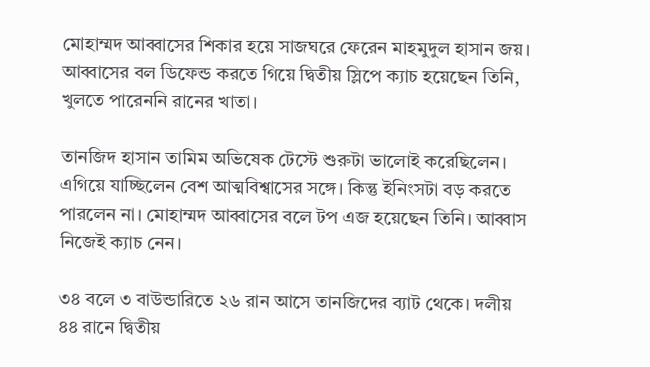মোহাম্মদ আব্বাসের শিকার হয়ে সাজঘরে ফেরেন মাহমুদুল হাসান জয়। আব্বাসের বল ডিফেন্ড করতে গিয়ে দ্বিতীয় স্লিপে ক্যাচ হয়েছেন তিনি, খুলতে পারেননি রানের খাতা।

তানজিদ হাসান তামিম অভিষেক টেস্টে শুরুটা ভালোই করেছিলেন। এগিয়ে যাচ্ছিলেন বেশ আত্মবিশ্বাসের সঙ্গে। কিন্তু ইনিংসটা বড় করতে পারলেন না। মোহাম্মদ আব্বাসের বলে টপ এজ হয়েছেন তিনি। আব্বাস নিজেই ক্যাচ নেন।

৩৪ বলে ৩ বাউন্ডারিতে ২৬ রান আসে তানজিদের ব্যাট থেকে। দলীয় ৪৪ রানে দ্বিতীয়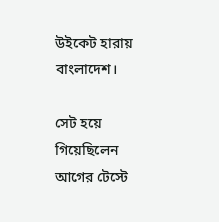উইকেট হারায় বাংলাদেশ।

সেট হয়ে গিয়েছিলেন আগের টেস্টে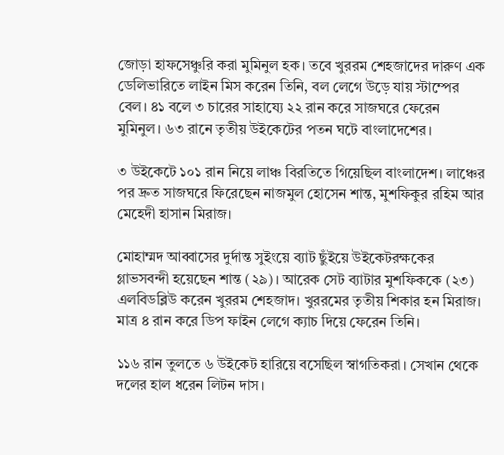জোড়া হাফসেঞ্চুরি করা মুমিনুল হক। তবে খুররম শেহজাদের দারুণ এক ডেলিভারিতে লাইন মিস করেন তিনি, বল লেগে উড়ে যায় স্টাম্পের বেল। ৪১ বলে ৩ চারের সাহায্যে ২২ রান করে সাজঘরে ফেরেন মুমিনুল। ৬৩ রানে তৃতীয় উইকেটের পতন ঘটে বাংলাদেশের।

৩ উইকেটে ১০১ রান নিয়ে লাঞ্চ বিরতিতে গিয়েছিল বাংলাদেশ। লাঞ্চের পর দ্রুত সাজঘরে ফিরেছেন নাজমুল হোসেন শান্ত, মুশফিকুর রহিম আর মেহেদী হাসান মিরাজ।

মোহাম্মদ আব্বাসের দুর্দান্ত সুইংয়ে ব্যাট ছুঁইয়ে উইকেটরক্ষকের গ্লাভসবন্দী হয়েছেন শান্ত (২৯)। আরেক সেট ব্যাটার মুশফিককে (২৩) এলবিডব্লিউ করেন খুররম শেহজাদ। খুররমের তৃতীয় শিকার হন মিরাজ। মাত্র ৪ রান করে ডিপ ফাইন লেগে ক্যাচ দিয়ে ফেরেন তিনি।

১১৬ রান তুলতে ৬ উইকেট হারিয়ে বসেছিল স্বাগতিকরা। সেখান থেকে দলের হাল ধরেন লিটন দাস।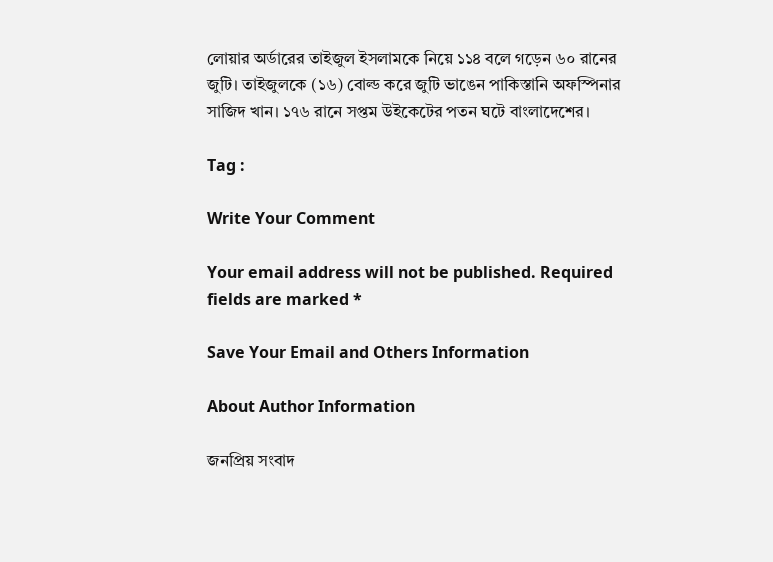লোয়ার অর্ডারের তাইজুল ইসলামকে নিয়ে ১১৪ বলে গড়েন ৬০ রানের জুটি। তাইজুলকে (১৬) বোল্ড করে জুটি ভাঙেন পাকিস্তানি অফস্পিনার সাজিদ খান। ১৭৬ রানে সপ্তম উইকেটের পতন ঘটে বাংলাদেশের।

Tag :

Write Your Comment

Your email address will not be published. Required fields are marked *

Save Your Email and Others Information

About Author Information

জনপ্রিয় সংবাদ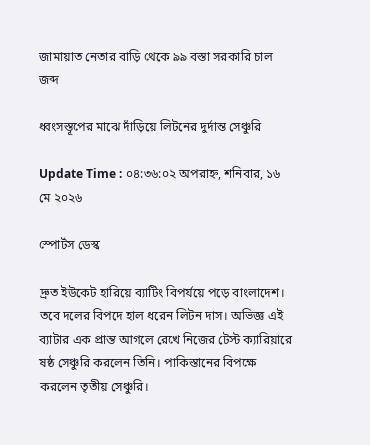জামায়াত নেতার বাড়ি থেকে ৯৯ বস্তা সরকারি চাল জব্দ

ধ্বংসস্তূপের মাঝে দাঁড়িয়ে লিটনের দুর্দান্ত সেঞ্চুরি

Update Time : ০৪:৩৬:০২ অপরাহ্ন, শনিবার, ১৬ মে ২০২৬

স্পোর্টস ডেস্ক

দ্রুত ইউকেট হারিয়ে ব্যাটিং বিপর্যয়ে পড়ে বাংলাদেশ। তবে দলের বিপদে হাল ধরেন লিটন দাস। অভিজ্ঞ এই ব্যাটার এক প্রান্ত আগলে রেখে নিজের টেস্ট ক্যারিয়ারে ষষ্ঠ সেঞ্চুরি করলেন তিনি। পাকিস্তানের বিপক্ষে করলেন তৃতীয় সেঞ্চুরি।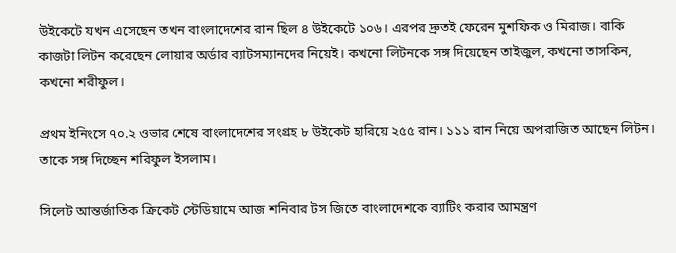উইকেটে যখন এসেছেন তখন বাংলাদেশের রান ছিল ৪ উইকেটে ১০৬। এরপর দ্রুতই ফেরেন মুশফিক ও মিরাজ। বাকি কাজটা লিটন করেছেন লোয়ার অর্ডার ব্যাটসম্যানদের নিয়েই। কখনো লিটনকে সঙ্গ দিয়েছেন তাইজুল, কখনো তাসকিন, কখনো শরীফুল।

প্রথম ইনিংসে ৭০.২ ওভার শেষে বাংলাদেশের সংগ্রহ ৮ উইকেট হারিয়ে ২৫৫ রান। ১১১ রান নিয়ে অপরাজিত আছেন লিটন। তাকে সঙ্গ দিচ্ছেন শরিফুল ইসলাম।

সিলেট আন্তর্জাতিক ক্রিকেট স্টেডিয়ামে আজ শনিবার টস জিতে বাংলাদেশকে ব্যাটিং করার আমন্ত্রণ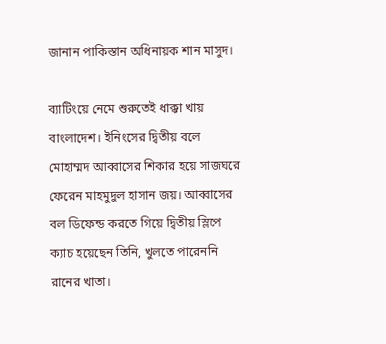জানান পাকিস্তান অধিনায়ক শান মাসুদ।

ব্যাটিংয়ে নেমে শুরুতেই ধাক্কা খায় বাংলাদেশ। ইনিংসের দ্বিতীয় বলে মোহাম্মদ আব্বাসের শিকার হয়ে সাজঘরে ফেরেন মাহমুদুল হাসান জয়। আব্বাসের বল ডিফেন্ড করতে গিয়ে দ্বিতীয় স্লিপে ক্যাচ হয়েছেন তিনি, খুলতে পারেননি রানের খাতা।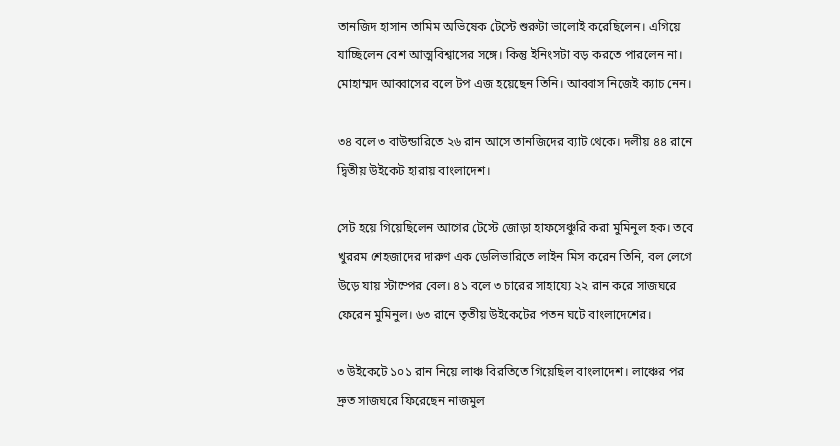তানজিদ হাসান তামিম অভিষেক টেস্টে শুরুটা ভালোই করেছিলেন। এগিয়ে যাচ্ছিলেন বেশ আত্মবিশ্বাসের সঙ্গে। কিন্তু ইনিংসটা বড় করতে পারলেন না। মোহাম্মদ আব্বাসের বলে টপ এজ হয়েছেন তিনি। আব্বাস নিজেই ক্যাচ নেন।

৩৪ বলে ৩ বাউন্ডারিতে ২৬ রান আসে তানজিদের ব্যাট থেকে। দলীয় ৪৪ রানে দ্বিতীয় উইকেট হারায় বাংলাদেশ।

সেট হয়ে গিয়েছিলেন আগের টেস্টে জোড়া হাফসেঞ্চুরি করা মুমিনুল হক। তবে খুররম শেহজাদের দারুণ এক ডেলিভারিতে লাইন মিস করেন তিনি, বল লেগে উড়ে যায় স্টাম্পের বেল। ৪১ বলে ৩ চারের সাহায্যে ২২ রান করে সাজঘরে ফেরেন মুমিনুল। ৬৩ রানে তৃতীয় উইকেটের পতন ঘটে বাংলাদেশের।

৩ উইকেটে ১০১ রান নিয়ে লাঞ্চ বিরতিতে গিয়েছিল বাংলাদেশ। লাঞ্চের পর দ্রুত সাজঘরে ফিরেছেন নাজমুল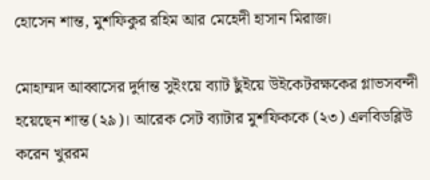হোসেন শান্ত, মুশফিকুর রহিম আর মেহেদী হাসান মিরাজ।

মোহাম্মদ আব্বাসের দুর্দান্ত সুইংয়ে ব্যাট ছুঁইয়ে উইকেটরক্ষকের গ্লাভসবন্দী হয়েছেন শান্ত (২৯)। আরেক সেট ব্যাটার মুশফিককে (২৩) এলবিডব্লিউ করেন খুররম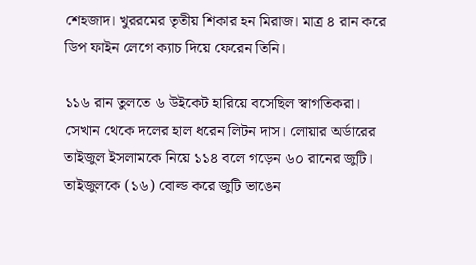শেহজাদ। খুররমের তৃতীয় শিকার হন মিরাজ। মাত্র ৪ রান করে ডিপ ফাইন লেগে ক্যাচ দিয়ে ফেরেন তিনি।

১১৬ রান তুলতে ৬ উইকেট হারিয়ে বসেছিল স্বাগতিকরা। সেখান থেকে দলের হাল ধরেন লিটন দাস। লোয়ার অর্ডারের তাইজুল ইসলামকে নিয়ে ১১৪ বলে গড়েন ৬০ রানের জুটি। তাইজুলকে (১৬) বোল্ড করে জুটি ভাঙেন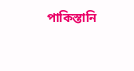পাকিস্তানি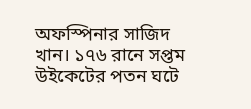অফস্পিনার সাজিদ খান। ১৭৬ রানে সপ্তম উইকেটের পতন ঘটে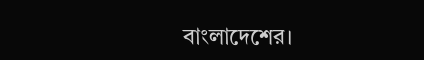বাংলাদেশের।